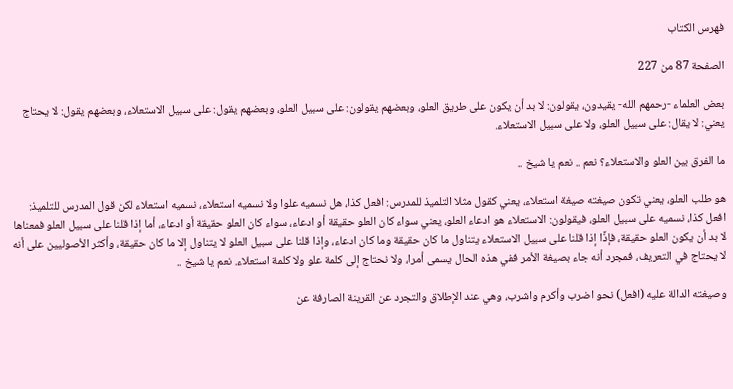فهرس الكتاب

الصفحة 87 من 227

بعض العلماء -رحمهم الله- يقيدون، يقولون: لا بد أن يكون على طريق العلو، وبعضهم يقولون: على سبيل العلو، وبعضهم يقول: على سبيل الاستعلاء، وبعضهم يقول: لا يحتاج يعني: لا يقال: على سبيل العلو، ولا على سبيل الاستعلاء.

ما الفرق بين العلو والاستعلاء؟ نعم .. نعم يا شيخ ..

هو طلب العلو، يعني تكون صيغته صيغة استعلاء، يعني كقول مثلا التلميذ للمدرس: افعل كذا، هل نسميه علوا ولا نسميه استعلاء، نسميه استعلاء لكن قول المدرس للتلميذ: افعل كذا، نسميه على سبيل العلو، فيقولون: الاستعلاء هو ادعاء العلو، يعني سواء كان العلو حقيقة أو ادعاء، سواء كان العلو حقيقة أو ادعاء، أما إذا قلنا على سبيل العلو فمعناها لا بد أن يكون العلو حقيقة، فإذًا إذا قلنا على سبيل الاستعلاء يتناول ما كان حقيقة وما كان ادعاء، وإذا قلنا على سبيل العلو لا يتناول إلا ما كان حقيقة، وأكثر الأصوليين على أنه لا يحتاج في التعريف، فمجرد أنه جاء بصيغة الأمر ففي هذه الحال يسمى أمرا، ولا نحتاج إلى كلمة علو ولا كلمة استعلاء. نعم يا شيخ ..

وصيغته الدالة عليه (افعل) نحو اضرب وأكرم واشرب، وهي عند الإطلاق والتجرد عن القرينة الصارفة عن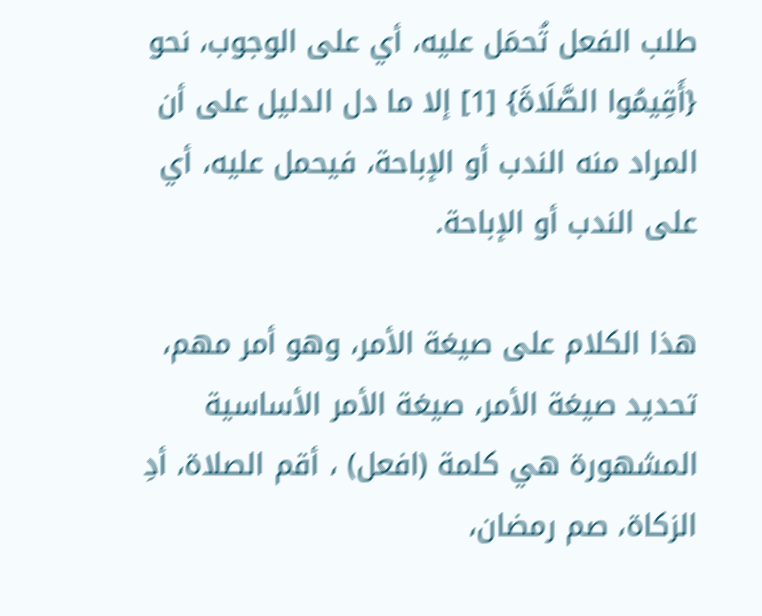طلب الفعل تُحمَل عليه، أي على الوجوب، نحو {أَقِيمُوا الصَّلَاةَ} [1] إلا ما دل الدليل على أن المراد منه الندب أو الإباحة، فيحمل عليه، أي على الندب أو الإباحة.

هذا الكلام على صيغة الأمر، وهو أمر مهم، تحديد صيغة الأمر، صيغة الأمر الأساسية المشهورة هي كلمة (افعل) ، أقم الصلاة، أدِ الزكاة، صم رمضان،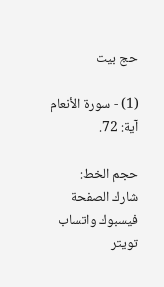حج بيت

(1) - سورة الأنعام آية: 72.

حجم الخط:
شارك الصفحة
فيسبوك واتساب تويتر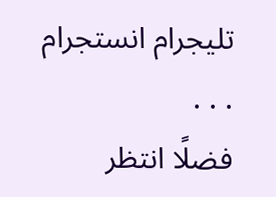تليجرام انستجرام
. . .
فضلًا انتظر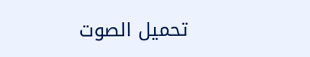تحميل الصوت